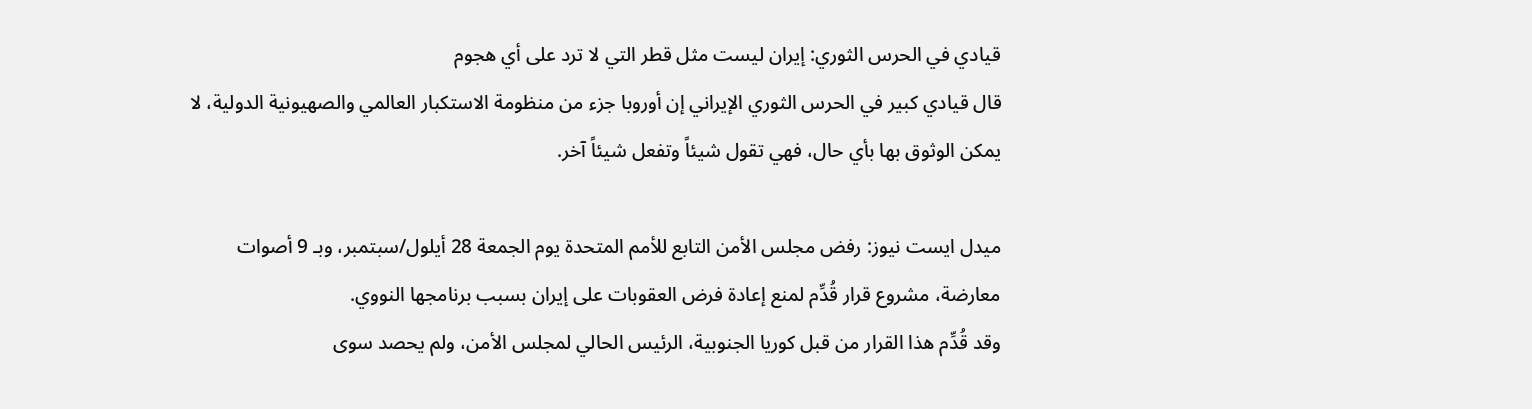قيادي في الحرس الثوري: إيران ليست مثل قطر التي لا ترد على أي هجوم
قال قيادي كبير في الحرس الثوري الإيراني إن أوروبا جزء من منظومة الاستكبار العالمي والصهيونية الدولية، لا يمكن الوثوق بها بأي حال، فهي تقول شيئاً وتفعل شيئاً آخر.

ميدل ايست نيوز: رفض مجلس الأمن التابع للأمم المتحدة يوم الجمعة 28 أيلول/سبتمبر، وبـ 9 أصوات معارضة، مشروع قرار قُدِّم لمنع إعادة فرض العقوبات على إيران بسبب برنامجها النووي.
وقد قُدِّم هذا القرار من قبل كوريا الجنوبية، الرئيس الحالي لمجلس الأمن، ولم يحصد سوى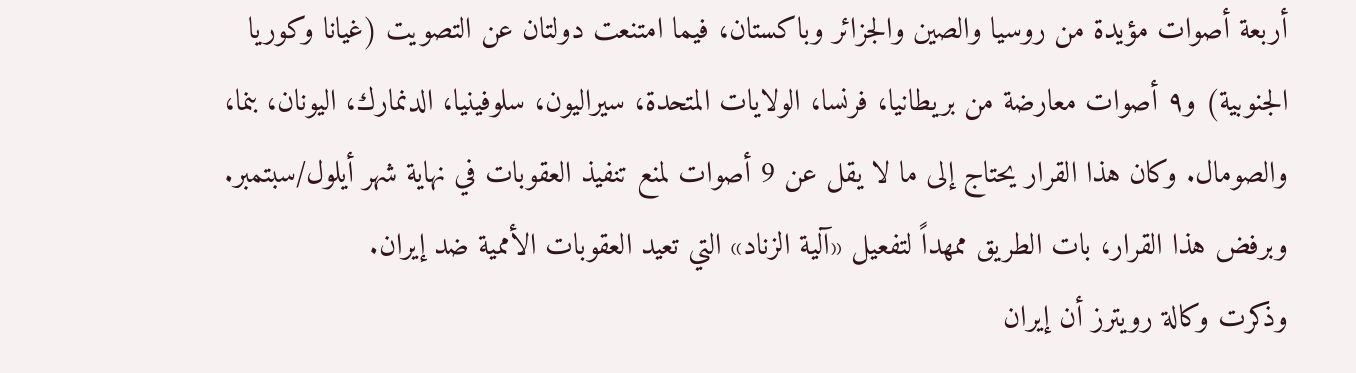أربعة أصوات مؤيدة من روسيا والصين والجزائر وباكستان، فيما امتنعت دولتان عن التصويت (غيانا وكوريا الجنوبية) و٩ أصوات معارضة من بريطانيا، فرنسا، الولايات المتحدة، سيراليون، سلوفينيا، الدنمارك، اليونان، بنما، والصومال. وكان هذا القرار يحتاج إلى ما لا يقل عن 9 أصوات لمنع تنفيذ العقوبات في نهاية شهر أيلول/سبتمبر.
وبرفض هذا القرار، بات الطريق ممهداً لتفعيل «آلية الزناد» التي تعيد العقوبات الأممية ضد إيران.
وذكرت وكالة رويترز أن إيران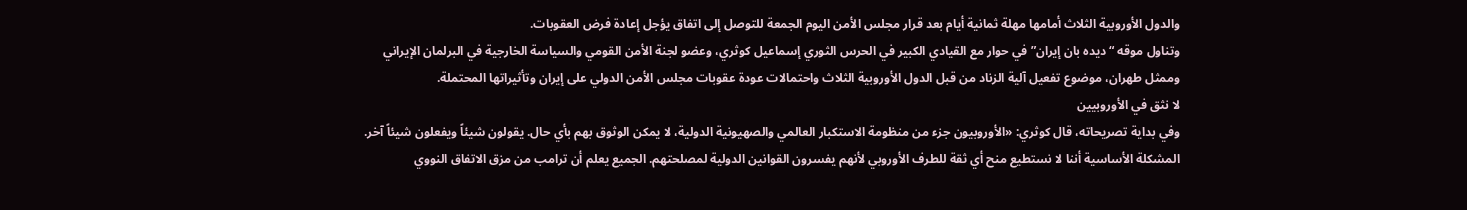والدول الأوروبية الثلاث أمامها مهلة ثمانية أيام بعد قرار مجلس الأمن اليوم الجمعة للتوصل إلى اتفاق يؤجل إعادة فرض العقوبات.
وتناول موقه “دیده بان إيران” في حوار مع القيادي الكبير في الحرس الثوري إسماعيل كوثري، وعضو لجنة الأمن القومي والسياسة الخارجية في البرلمان الإيراني وممثل طهران، موضوع تفعيل آلية الزناد من قبل الدول الأوروبية الثلاث واحتمالات عودة عقوبات مجلس الأمن الدولي على إيران وتأثيراتها المحتملة.
لا نثق في الأوروبيين
وفي بداية تصريحاته، قال كوثري: «الأوروبيون جزء من منظومة الاستكبار العالمي والصهيونية الدولية، لا يمكن الوثوق بهم بأي حال. يقولون شيئاً ويفعلون شيئاً آخر. المشكلة الأساسية أننا لا نستطيع منح أي ثقة للطرف الأوروبي لأنهم يفسرون القوانين الدولية لمصلحتهم. الجميع يعلم أن ترامب من مزق الاتفاق النووي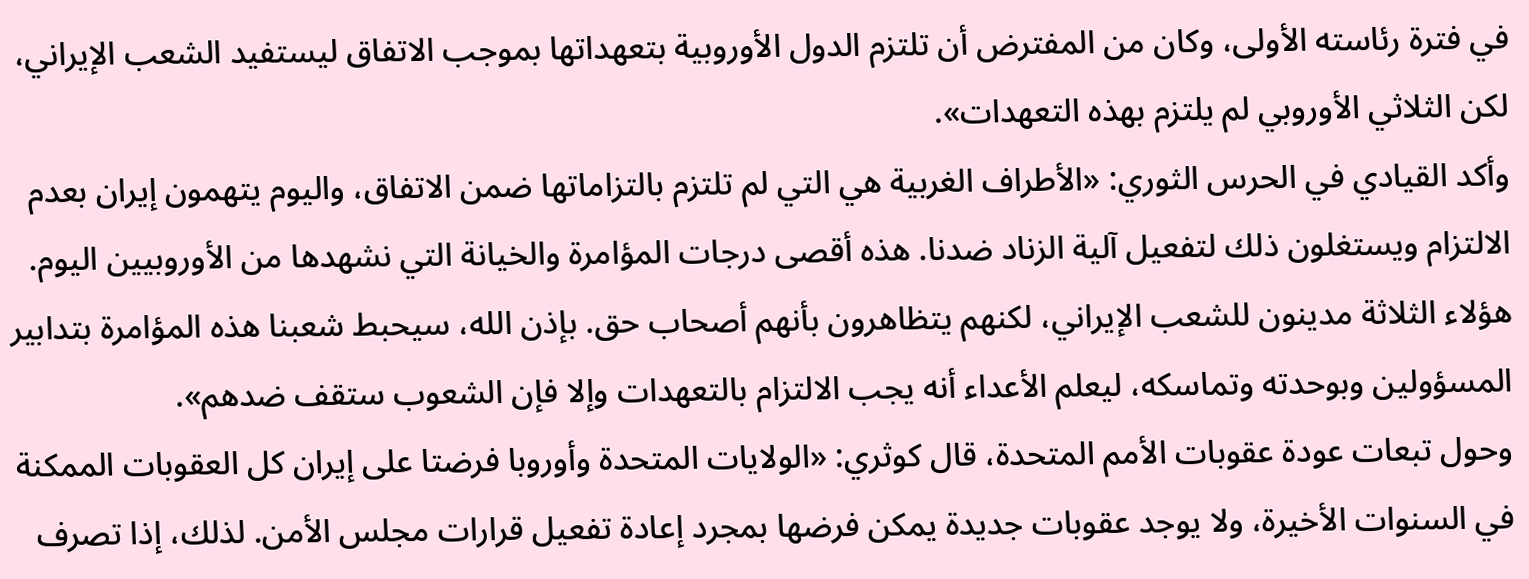في فترة رئاسته الأولى، وكان من المفترض أن تلتزم الدول الأوروبية بتعهداتها بموجب الاتفاق ليستفيد الشعب الإيراني، لكن الثلاثي الأوروبي لم يلتزم بهذه التعهدات».
وأكد القيادي في الحرس الثوري: «الأطراف الغربية هي التي لم تلتزم بالتزاماتها ضمن الاتفاق، واليوم يتهمون إيران بعدم الالتزام ويستغلون ذلك لتفعيل آلية الزناد ضدنا. هذه أقصى درجات المؤامرة والخيانة التي نشهدها من الأوروبيين اليوم. هؤلاء الثلاثة مدينون للشعب الإيراني، لكنهم يتظاهرون بأنهم أصحاب حق. بإذن الله، سيحبط شعبنا هذه المؤامرة بتدابير المسؤولين وبوحدته وتماسكه، ليعلم الأعداء أنه يجب الالتزام بالتعهدات وإلا فإن الشعوب ستقف ضدهم».
وحول تبعات عودة عقوبات الأمم المتحدة، قال كوثري: «الولايات المتحدة وأوروبا فرضتا على إيران كل العقوبات الممكنة في السنوات الأخيرة، ولا يوجد عقوبات جديدة يمكن فرضها بمجرد إعادة تفعيل قرارات مجلس الأمن. لذلك، إذا تصرف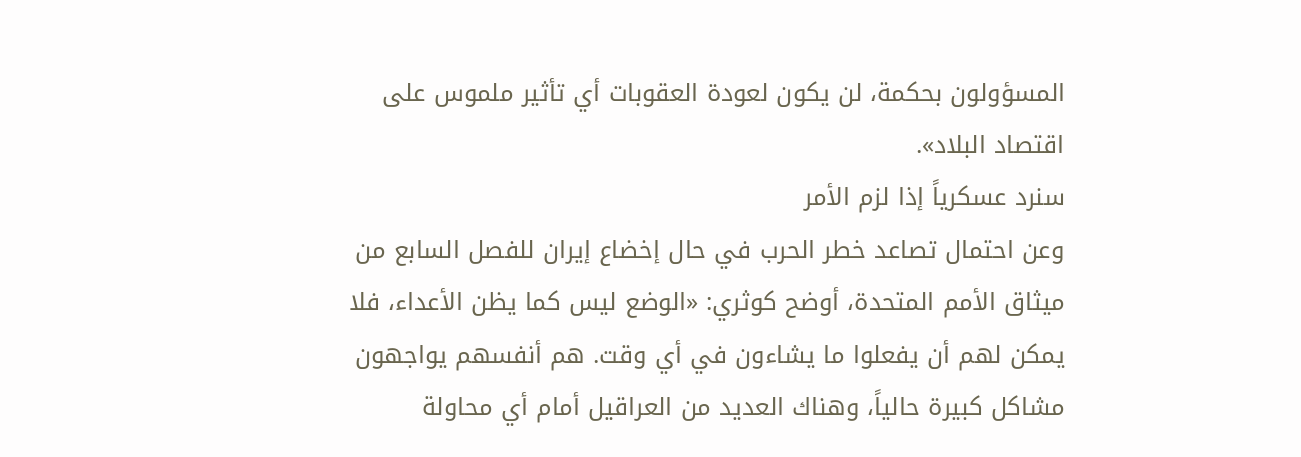المسؤولون بحكمة، لن يكون لعودة العقوبات أي تأثير ملموس على اقتصاد البلاد».
سنرد عسكرياً إذا لزم الأمر
وعن احتمال تصاعد خطر الحرب في حال إخضاع إيران للفصل السابع من ميثاق الأمم المتحدة، أوضح كوثري: «الوضع ليس كما يظن الأعداء، فلا يمكن لهم أن يفعلوا ما يشاءون في أي وقت. هم أنفسهم يواجهون مشاكل كبيرة حالياً، وهناك العديد من العراقيل أمام أي محاولة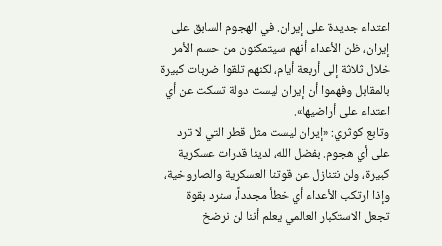اعتداء جديدة على إيران. في الهجوم السابق على إيران، ظن الأعداء أنهم سيتمكنون من حسم الأمر خلال ثلاثة إلى أربعة أيام، لكنهم تلقوا ضربات كبيرة بالمقابل وفهموا أن إيران ليست دولة تسكت عن أي اعتداء على أراضيها».
وتابع كوثري: «إيران ليست مثل قطر التي لا ترد على أي هجوم. بفضل الله، لدينا قدرات عسكرية كبيرة، ولن نتنازل عن قوتنا العسكرية والصاروخية، وإذا ارتكب الأعداء أي خطأ مجدداً، سنرد بقوة تجعل الاستكبار العالمي يعلم أننا لن نرضخ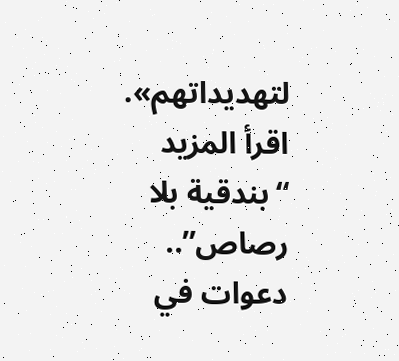لتهديداتهم».
اقرأ المزيد
“بندقية بلا رصاص”.. دعوات في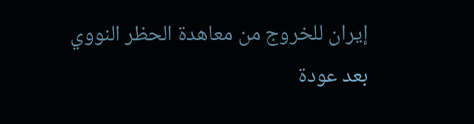إيران للخروج من معاهدة الحظر النووي بعد عودة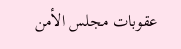عقوبات مجلس الأمن